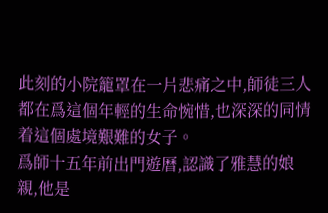此刻的小院籠罩在一片悲痛之中,師徒三人都在爲這個年輕的生命惋惜,也深深的同情着這個處境艱難的女子。
爲師十五年前出門遊曆,認識了雅慧的娘親,他是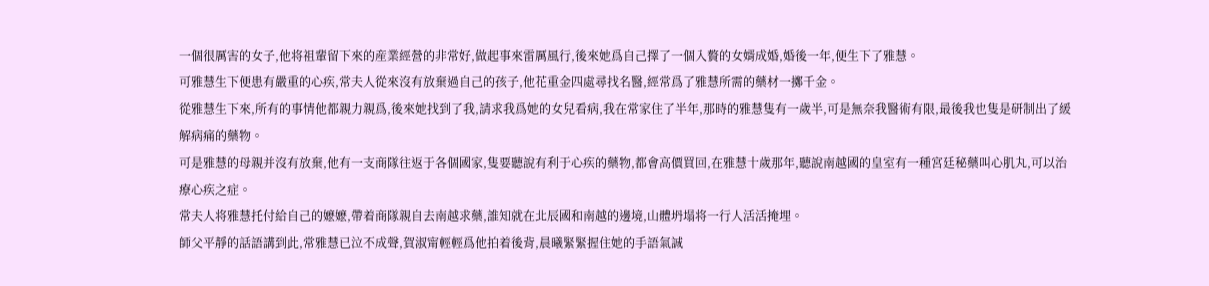一個很厲害的女子,他将祖輩留下來的産業經營的非常好,做起事來雷厲風行,後來她爲自己擇了一個入贅的女婿成婚,婚後一年,便生下了雅慧。
可雅慧生下便患有嚴重的心疾,常夫人從來沒有放棄過自己的孩子,他花重金四處尋找名醫,經常爲了雅慧所需的藥材一擲千金。
從雅慧生下來,所有的事情他都親力親爲,後來她找到了我,請求我爲她的女兒看病,我在常家住了半年,那時的雅慧隻有一歲半,可是無奈我醫術有限,最後我也隻是研制出了緩解病痛的藥物。
可是雅慧的母親并沒有放棄,他有一支商隊往返于各個國家,隻要聽說有利于心疾的藥物,都會高價買回,在雅慧十歲那年,聽說南越國的皇室有一種宮廷秘藥叫心肌丸,可以治療心疾之症。
常夫人将雅慧托付給自己的嬷嬷,帶着商隊親自去南越求藥,誰知就在北辰國和南越的邊境,山體坍塌将一行人活活掩埋。
師父平靜的話語講到此,常雅慧已泣不成聲,賀淑甯輕輕爲他拍着後背,晨曦緊緊握住她的手語氣誠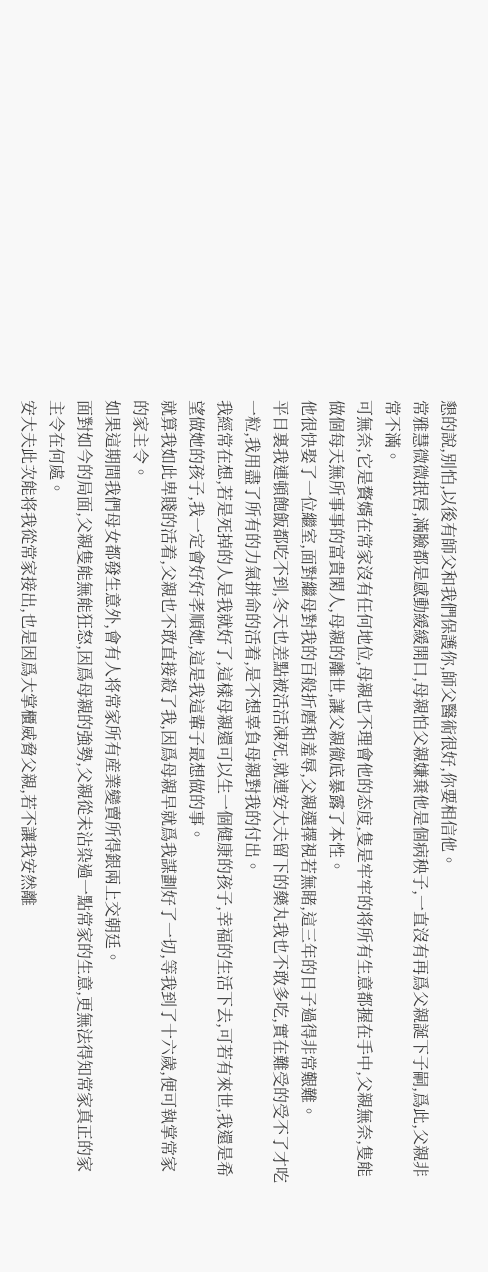懇的說,别怕,以後有師父和我們保護你,師父醫術很好,你要相信他。
常雅慧微微抿唇,滿臉都是感動緩緩開口,母親怕父親嫌棄他是個病秧子,一直沒有再爲父親誕下子嗣,爲此,父親非常不滿。
可無奈,它是贅婿在常家沒有任何地位,母親也不理會他的态度,隻是牢牢的将所有生意都握在手中,父親無奈,隻能做個每天無所事事的富貴閑人,母親的離世,讓父親徹底暴露了本性。
他很快娶了一位繼室,面對繼母對我的百般折磨和羞辱,父親選擇視若無睹,這三年的日子過得非常艱難。
平日裏我連頓飽飯都吃不到,冬天也差點被活活凍死,就連安大夫留下的藥丸我也不敢多吃,實在難受的受不了才吃一粒,我用盡了所有的力氣拼命的活着,是不想辜負母親對我的付出。
我經常在想,若是死掉的人是我就好了,這樣母親還可以生一個健康的孩子,幸福的生活下去,可若有來世,我還是希望做她的孩子,我一定會好好孝順她,這是我這輩子最想做的事。
就算我如此卑賤的活着,父親也不敢直接殺了我,因爲母親早就爲我謀劃好了一切,等我到了十六歲,便可執掌常家的家主令。
如果這期間我們母女都發生意外,會有人将常家所有産業變賣所得銀兩上交朝廷。
面對如今的局面,父親隻能無能狂怒,因爲母親的強勢,父親從未沾染過一點常家的生意,更無法得知常家真正的家主令在何處。
安大夫此次能将我從常家接出,也是因爲大掌櫃威脅父親,若不讓我安然離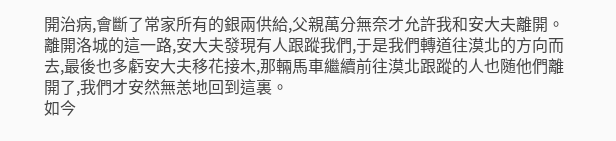開治病,會斷了常家所有的銀兩供給,父親萬分無奈才允許我和安大夫離開。
離開洛城的這一路,安大夫發現有人跟蹤我們,于是我們轉道往漠北的方向而去,最後也多虧安大夫移花接木,那輛馬車繼續前往漠北跟蹤的人也随他們離開了,我們才安然無恙地回到這裏。
如今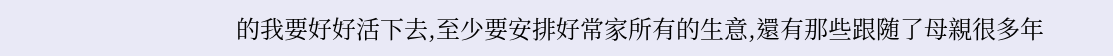的我要好好活下去,至少要安排好常家所有的生意,還有那些跟随了母親很多年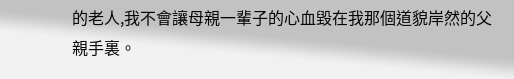的老人,我不會讓母親一輩子的心血毀在我那個道貌岸然的父親手裏。